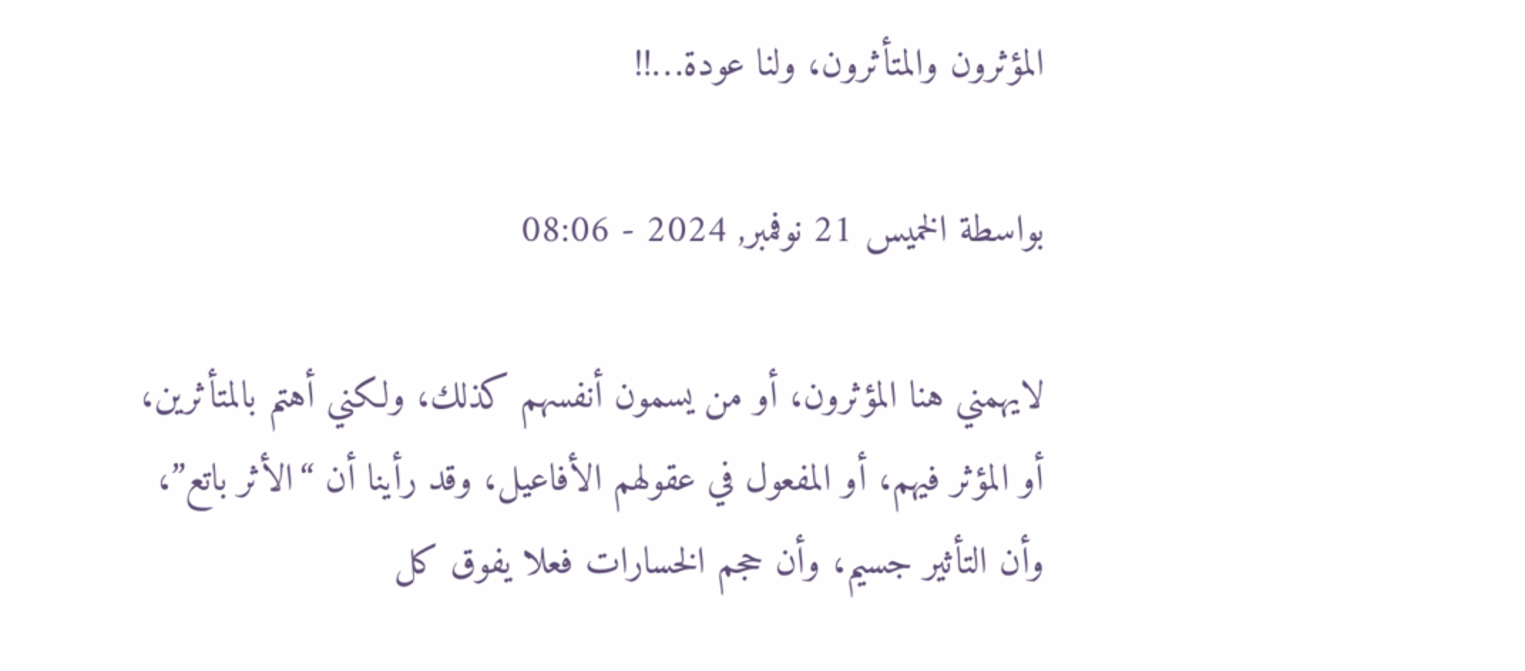المؤثرون والمتأثرون، ولنا عودة…!!

بواسطة الخميس 21 نوفمبر, 2024 - 08:06

لايهمني هنا المؤثرون، أو من يسمون أنفسهم كذلك، ولكني أهتم بالمتأثرين، أو المؤثر فيهم، أو المفعول في عقولهم الأفاعيل، وقد رأينا أن “الأثر باتع”، وأن التأثير جسيم، وأن حجم الخسارات فعلا يفوق كل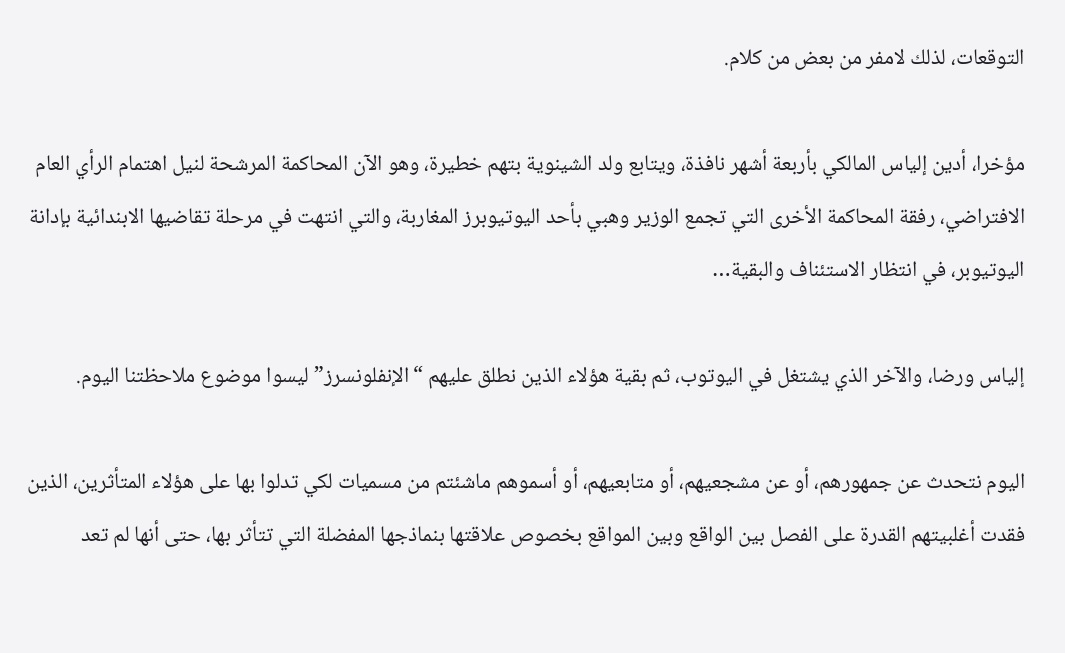التوقعات، لذلك لامفر من بعض من كلام.

مؤخرا، أدين إلياس المالكي بأربعة أشهر نافذة، ويتابع ولد الشينوية بتهم خطيرة، وهو الآن المحاكمة المرشحة لنيل اهتمام الرأي العام الافتراضي، رفقة المحاكمة الأخرى التي تجمع الوزير وهبي بأحد اليوتيوبرز المغاربة، والتي انتهت في مرحلة تقاضيها الابندائية بإدانة اليوتيوبر، في انتظار الاستئناف والبقية…

إلياس ورضا، والآخر الذي يشتغل في اليوتوب، ثم بقية هؤلاء الذين نطلق عليهم “الإنفلونسرز” ليسوا موضوع ملاحظتنا اليوم.

اليوم نتحدث عن جمهورهم، أو عن مشجعيهم، أو متابعيهم، أو أسموهم ماشئتم من مسميات لكي تدلوا بها على هؤلاء المتأثرين، الذين فقدت أغلبيتهم القدرة على الفصل بين الواقع وبين المواقع بخصوص علاقتها بنماذجها المفضلة التي تتأثر بها، حتى أنها لم تعد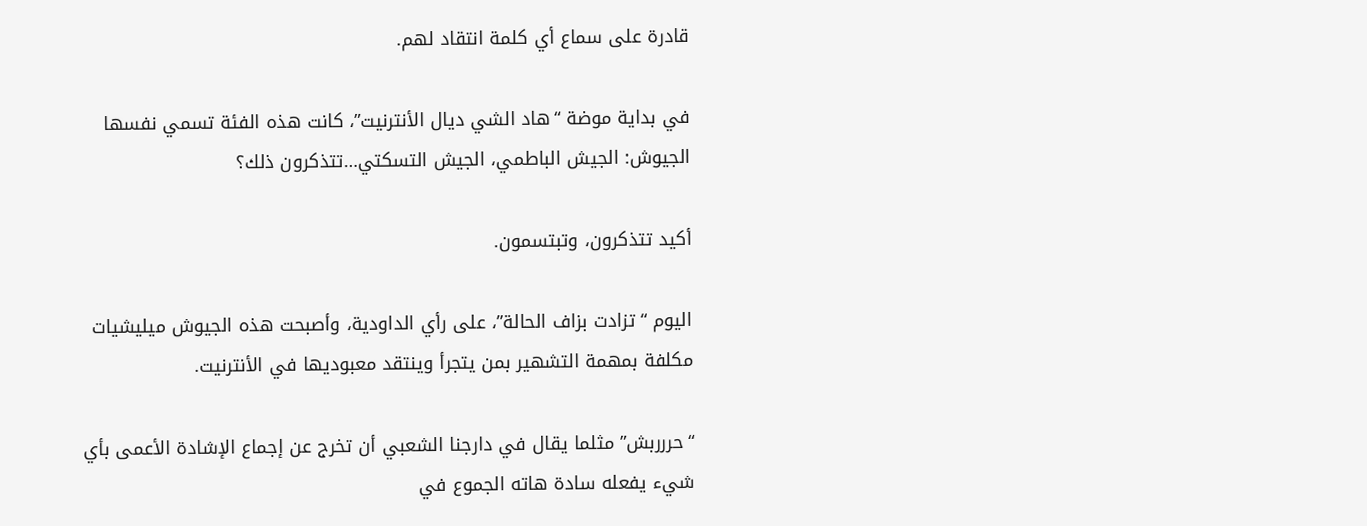قادرة على سماع أي كلمة انتقاد لهم.

في بداية موضة “هاد الشي ديال الأنترنيت”، كانت هذه الفئة تسمي نفسها الجيوش: الجيش الباطمي، الجيش التسكتي…تتذكرون ذلك؟

أكيد تتذكرون، وتبتسمون.

اليوم “تزادت بزاف الحالة”، على رأي الداودية، وأصبحت هذه الجيوش ميليشيات مكلفة بمهمة التشهير بمن يتجرأ وينتقد معبوديها في الأنترنيت.

“حررربش” مثلما يقال في دارجنا الشعبي أن تخرج عن إجماع الإشادة الأعمى بأي شيء يفعله سادة هاته الجموع في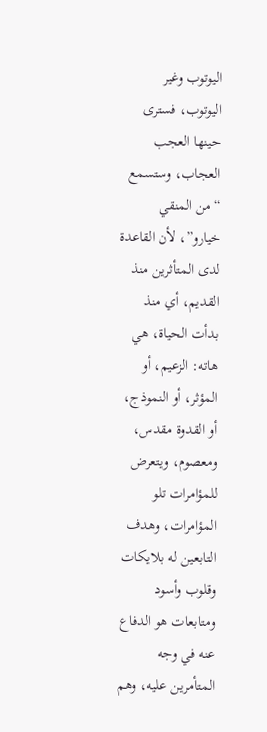اليوتوب وغير اليوتوب، فسترى حينها العجب العجاب، وستسمع “من المنقي خيارو”، لأن القاعدة لدى المتأثرين منذ القديم، أي منذ بدأت الحياة، هي هاته: الزعيم، أو المؤثر، أو النموذج، أو القدوة مقدس، ومعصوم، ويتعرض للمؤامرات تلو المؤامرات، وهدف التابعين له بلايكات وقلوب وأسود ومتابعات هو الدفاع عنه في وجه المتأمرين عليه، وهم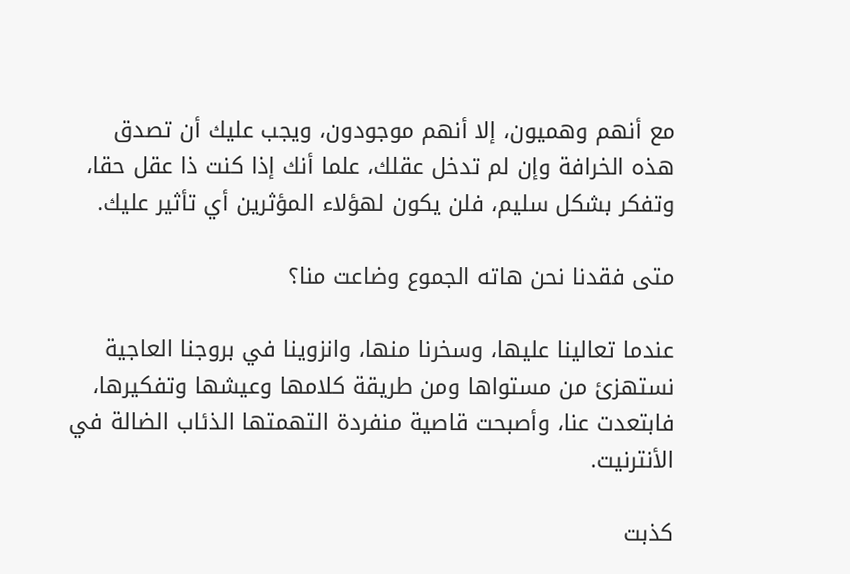مع أنهم وهميون، إلا أنهم موجودون، ويجب عليك أن تصدق هذه الخرافة وإن لم تدخل عقلك، علما أنك إذا كنت ذا عقل حقا، وتفكر بشكل سليم، فلن يكون لهؤلاء المؤثرين أي تأثير عليك.

متى فقدنا نحن هاته الجموع وضاعت منا؟

عندما تعالينا عليها، وسخرنا منها، وانزوينا في بروجنا العاجية نستهزئ من مستواها ومن طريقة كلامها وعيشها وتفكيرها، فابتعدت عنا، وأصبحت قاصية منفردة التهمتها الذئاب الضالة في الأنترنيت.

كذبت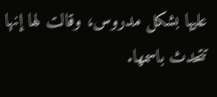عليها بشكل مدروس، وقالت لها إنها تتحدث باسمها.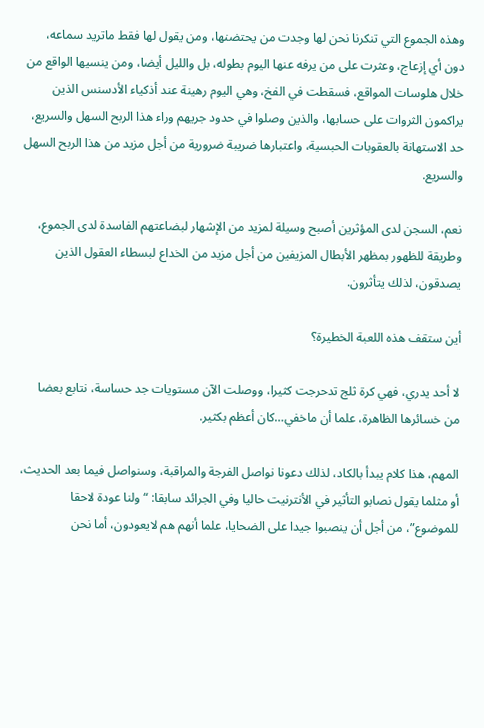وهذه الجموع التي تنكرنا نحن لها وجدت من يحتضنها، ومن يقول لها فقط ماتريد سماعه، دون أي إزعاج، وعثرت على من يرفه عنها اليوم بطوله، بل والليل أيضا، ومن ينسيها الواقع من خلال هلوسات المواقع، فسقطت في الفخ، وهي اليوم رهينة عند أذكياء الأدسنس الذين يراكمون الثروات على حسابها، والذين وصلوا في حدود جريهم وراء هذا الربح السهل والسريع، حد الاستهانة بالعقوبات الحبسية، واعتبارها ضريبة ضرورية من أجل مزيد من هذا الربح السهل والسريع.

نعم، السجن لدى المؤثرين أصبح وسيلة لمزيد من الإشهار لبضاعتهم الفاسدة لدى الجموع، وطريقة للظهور بمظهر الأبطال المزيفين من أجل مزيد من الخداع لبسطاء العقول الذين يصدقون، لذلك يتأثرون.

أين ستقف هذه اللعبة الخطيرة؟

لا أحد يدري، فهي كرة ثلج تدحرجت كثيرا، ووصلت الآن مستويات جد حساسة، نتابع بعضا من خسائرها الظاهرة، علما أن ماخفي…كان أعظم بكثير.

المهم، هذا كلام يبدأ بالكاد، لذلك دعونا نواصل الفرجة والمراقبة، وسنواصل فيما بعد الحديث، أو مثلما يقول نصابو التأثير في الأنترنيت حاليا وفي الجرائد سابقا: “ولنا عودة لاحقا للموضوع”، من أجل أن ينصبوا جيدا على الضحايا، علما أنهم هم لايعودون، أما نحن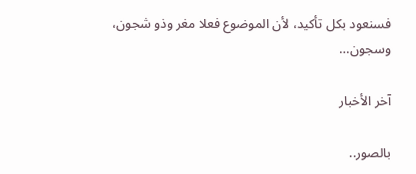فسنعود بكل تأكيد، لأن الموضوع فعلا مغر وذو شجون، وسجون…

آخر الأخبار

بالصور..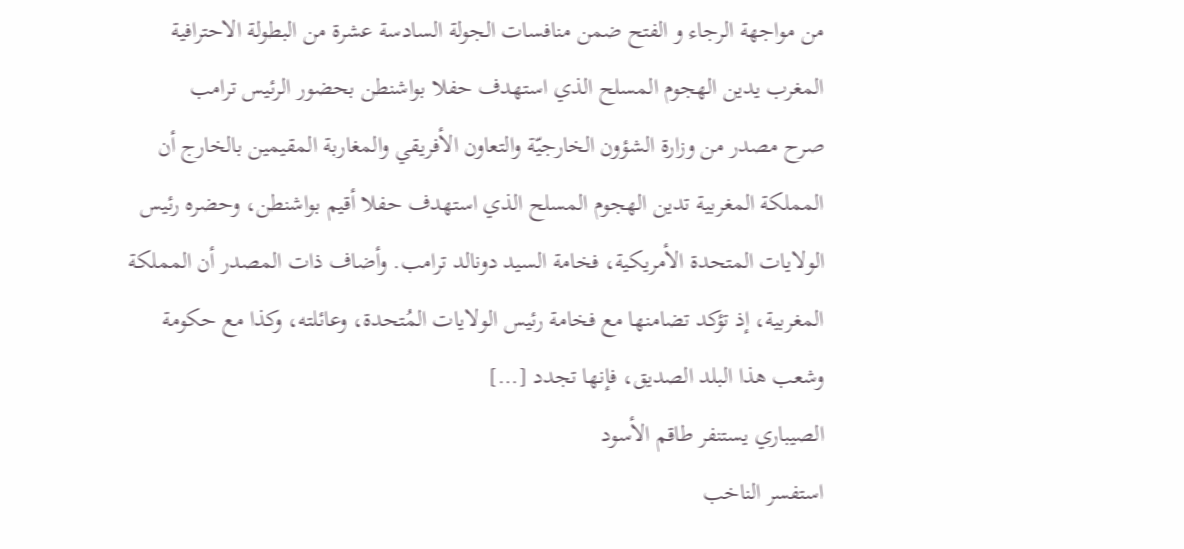من مواجهة الرجاء و الفتح ضمن منافسات الجولة السادسة عشرة من البطولة الاحترافية
المغرب يدين الهجوم المسلح الذي استهدف حفلا بواشنطن بحضور الرئيس ترامب
صرح مصدر من وزارة الشؤون الخارجيّة والتعاون الأفريقي والمغاربة المقيمين بالخارج أن المملكة المغربية تدين الهجوم المسلح الذي استهدف حفلا أقيم بواشنطن، وحضره رئيس الولايات المتحدة الأمريكية، فخامة السيد دونالد ترامب. وأضاف ذات المصدر أن المملكة المغربية، إذ تؤكد تضامنها مع فخامة رئيس الولايات المُتحدة، وعائلته، وكذا مع حكومة وشعب هذا البلد الصديق، فإنها تجدد […]
الصيباري يستنفر طاقم الأسود
استفسر الناخب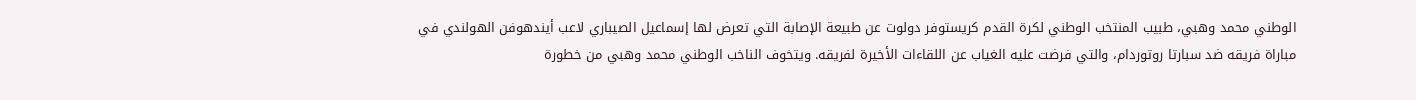الوطني محمد وهبي، طبيب المنتخب الوطني لكرة القدم كريستوفر دولوت عن طبيعة الإصابة التي تعرض لها إسماعيل الصيباري لاعب أيندهوفن الهولندي في مباراة فريقه ضد سبارتا روتوردام، والتي فرضت عليه الغياب عن اللقاءات الأخيرة لفريقه. ويتخوف الناخب الوطني محمد وهبي من خطورة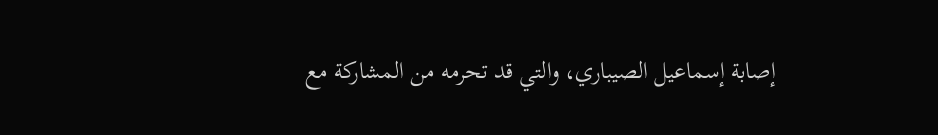إصابة إسماعيل الصيباري، والتي قد تحرمه من المشاركة مع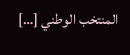المنتخب الوطني […]